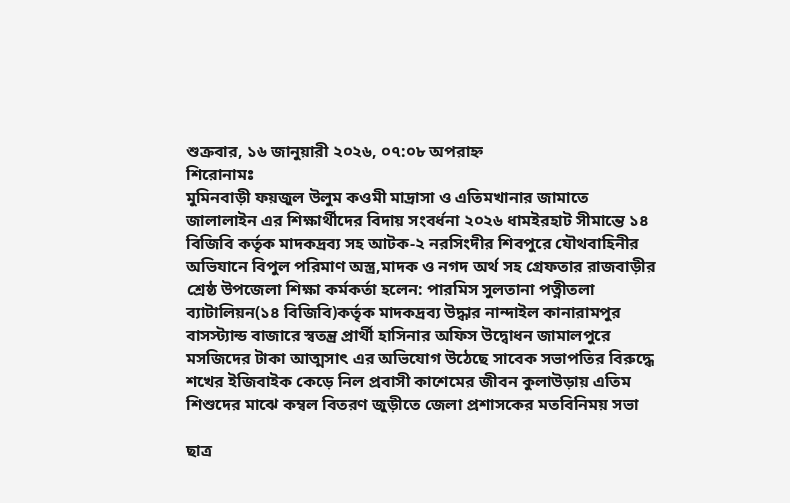শুক্রবার, ১৬ জানুয়ারী ২০২৬, ০৭:০৮ অপরাহ্ন
শিরোনামঃ
মুমিনবাড়ী ফয়জুল উলুম কওমী মাদ্রাসা ও এতিমখানার জামাতে জালালাইন এর শিক্ষার্থীদের বিদায় সংবর্ধনা ২০২৬ ধামইরহাট সীমান্তে ১৪ বিজিবি কর্তৃক মাদকদ্রব্য সহ আটক-২ নরসিংদীর শিবপুরে যৌথবাহিনীর অভিযানে বিপুল পরিমাণ অস্ত্র,মাদক ও নগদ অর্থ সহ গ্রেফতার রাজবাড়ীর শ্রেষ্ঠ উপজেলা শিক্ষা কর্মকর্তা হলেন: পারমিস সুলতানা পত্নীতলা ব্যাটালিয়ন(১৪ বিজিবি)কর্তৃক মাদকদ্রব্য উদ্ধার নান্দাইল কানারামপুর বাসস্ট্যান্ড বাজারে স্বতন্ত্র প্রার্থী হাসিনার অফিস উদ্বোধন জামালপুরে মসজিদের টাকা আত্মসাৎ এর অভিযোগ উঠেছে সাবেক সভাপতির বিরুদ্ধে শখের ইজিবাইক কেড়ে নিল প্রবাসী কাশেমের জীবন কুলাউড়ায় এতিম শিশুদের মাঝে কম্বল বিতরণ জুড়ীতে জেলা প্রশাসকের মতবিনিময় সভা

ছাত্র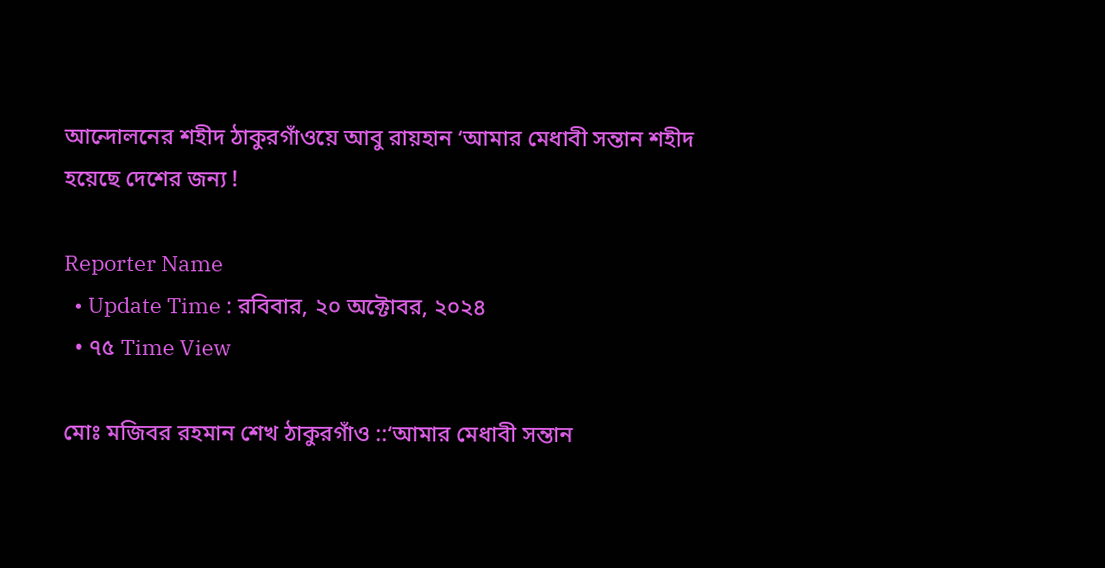আন্দোলনের শহীদ ঠাকুরগাঁওয়ে আবু রায়হান ‌‌‘আমার মেধাবী সন্তান শহীদ হয়েছে দেশের জন্য !

Reporter Name
  • Update Time : রবিবার, ২০ অক্টোবর, ২০২৪
  • ৭৫ Time View

মোঃ মজিবর রহমান শেখ ঠাকুরগাঁও ::‘আমার মেধাবী সন্তান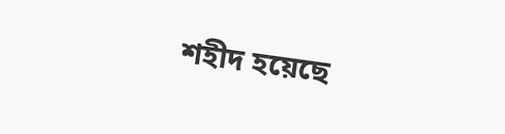শহীদ হয়েছে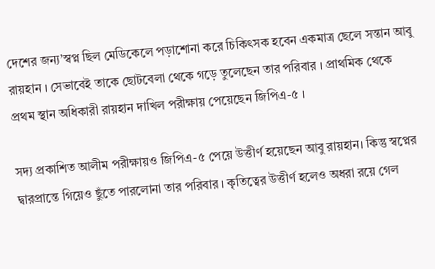দেশের জন্য’স্বপ্ন ছিল মেডিকেলে পড়াশোনা করে চিকিৎসক হবেন একমাত্র ছেলে সন্তান আবু রায়হান । সেভাবেই তাকে ছোটবেলা থেকে গড়ে তুলেছেন তার পরিবার । প্রাথমিক থেকে প্রথম স্থান অধিকারী রায়হান দাখিল পরীক্ষায় পেয়েছেন জিপিএ-৫ ।

সদ্য প্রকাশিত আলীম পরীক্ষায়ও জিপিএ-৫ পেয়ে উত্তীর্ণ হয়েছেন আবু রায়হান। কিন্তু স্বপ্নের দ্বারপ্রান্তে গিয়েও ছুঁতে পারলোনা তার পরিবার । কৃতিত্বের উত্তীর্ণ হলেও অধরা রয়ে গেল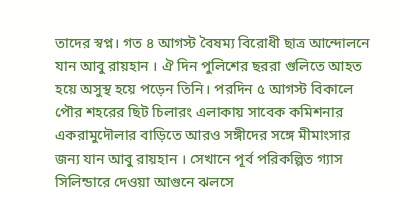তাদের স্বপ্ন। গত ৪ আগস্ট বৈষম্য বিরোধী ছাত্র আন্দোলনে যান আবু রায়হান । ঐ দিন পুলিশের ছররা গুলিতে আহত হয়ে অসুস্থ হয়ে পড়েন তিনি। পরদিন ৫ আগস্ট বিকালে পৌর শহরের ছিট চিলারং এলাকায় সাবেক কমিশনার একরামুদৌলার বাড়িতে আরও সঙ্গীদের সঙ্গে মীমাংসার জন্য যান আবু রায়হান । সেখানে পূর্ব পরিকল্পিত গ্যাস সিলিন্ডারে দেওয়া আগুনে ঝলসে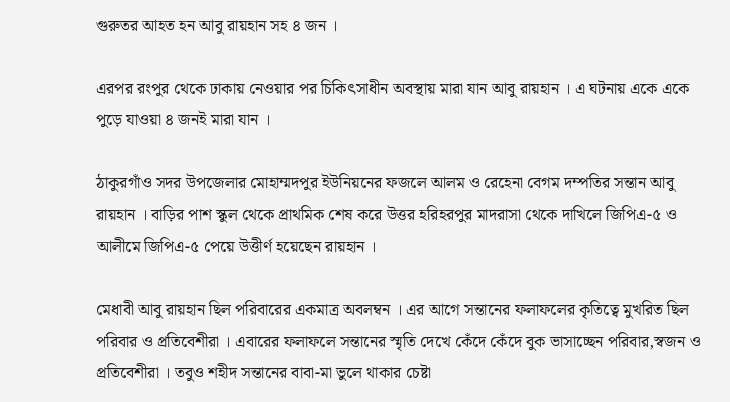গুরুতর আহত হন আবু রায়হান সহ ৪ জন ।

এরপর রংপুর থেকে ঢাকায় নেওয়ার পর চিকিৎসাধীন অবস্থায় মারা যান আবু রায়হান । এ ঘটনায় একে একে পুড়ে যাওয়া ৪ জনই মারা যান ।

ঠাকুরগাঁও সদর উপজেলার মোহাম্মদপুর ইউনিয়নের ফজলে আলম ও রেহেনা বেগম দম্পতির সন্তান আবু রায়হান । বাড়ির পাশ স্কুল থেকে প্রাথমিক শেষ করে উত্তর হরিহরপুর মাদরাসা থেকে দাখিলে জিপিএ-৫ ও আলীমে জিপিএ-৫ পেয়ে উত্তীর্ণ হয়েছেন রায়হান ।

মেধাবী আবু রায়হান ছিল পরিবারের একমাত্র অবলম্বন । এর আগে সন্তানের ফলাফলের কৃতিত্বে মুখরিত ছিল পরিবার ও প্রতিবেশীরা । এবারের ফলাফলে সন্তানের স্মৃতি দেখে কেঁদে কেঁদে বুক ভাসাচ্ছেন পরিবার,স্বজন ও প্রতিবেশীরা । তবুও শহীদ সন্তানের বাবা-মা ভুলে থাকার চেষ্টা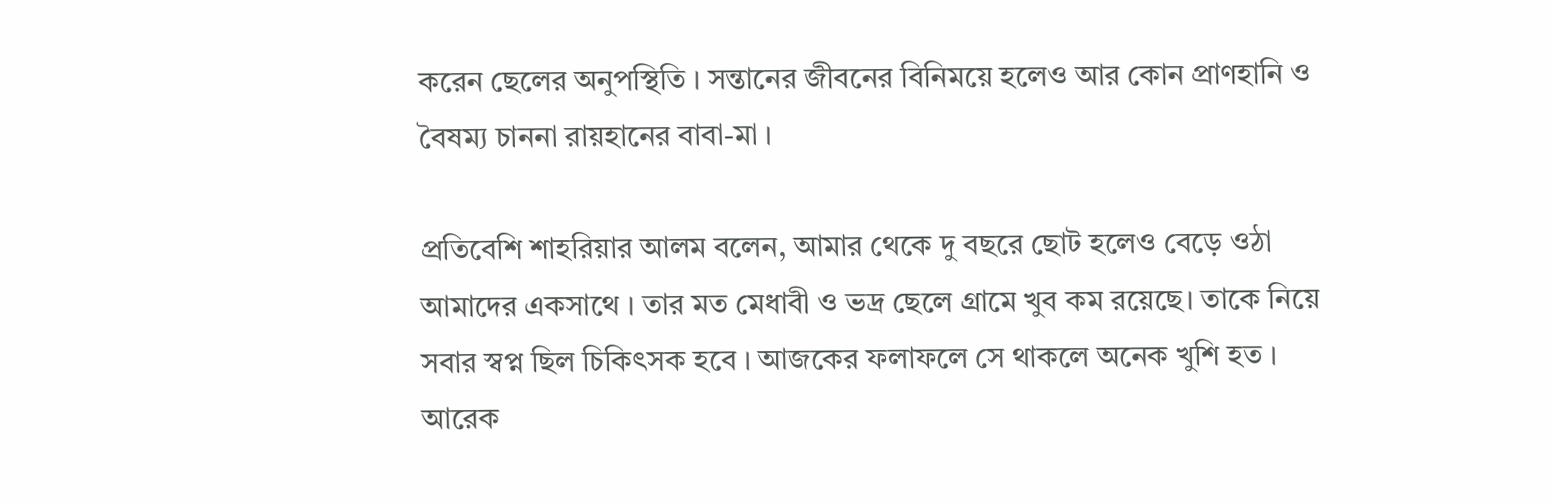করেন ছেলের অনুপস্থিতি । সন্তানের জীবনের বিনিময়ে হলেও আর কোন প্রাণহানি ও বৈষম্য চাননা রায়হানের বাবা-মা ।

প্রতিবেশি শাহরিয়ার আলম বলেন, আমার থেকে দু বছরে ছোট হলেও বেড়ে ওঠা আমাদের একসাথে । তার মত মেধাবী ও ভদ্র ছেলে গ্রামে খুব কম রয়েছে। তাকে নিয়ে সবার স্বপ্ন ছিল চিকিৎসক হবে । আজকের ফলাফলে সে থাকলে অনেক খুশি হত । আরেক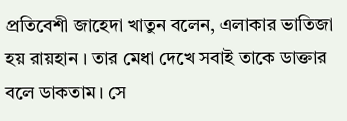প্রতিবেশী জাহেদা খাতুন বলেন, এলাকার ভাতিজা হয় রায়হান । তার মেধা দেখে সবাই তাকে ডাক্তার বলে ডাকতাম। সে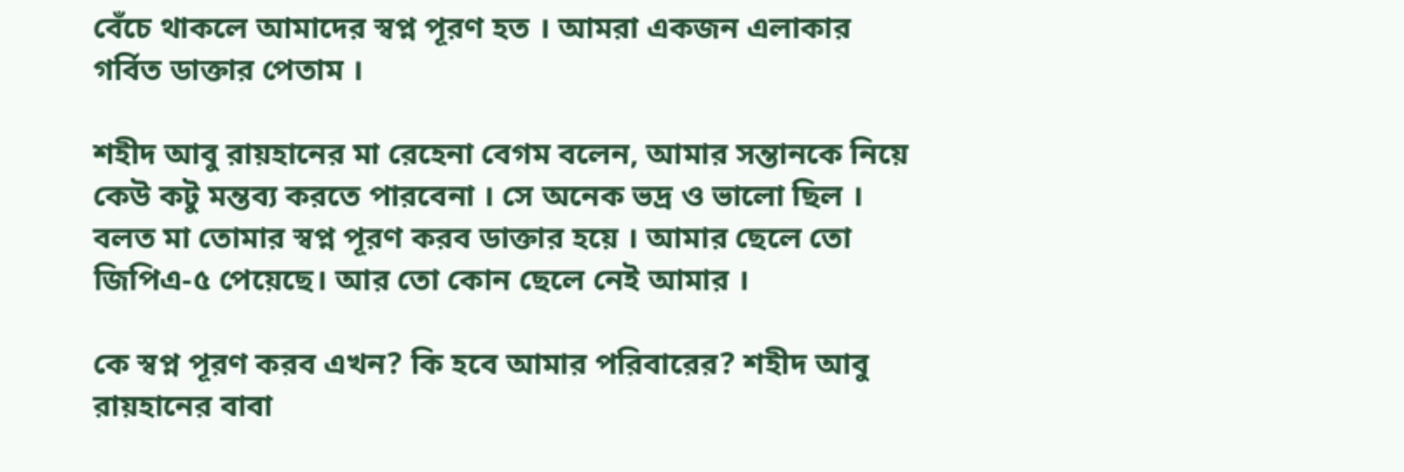বেঁচে থাকলে আমাদের স্বপ্ন পূরণ হত । আমরা একজন এলাকার গর্বিত ডাক্তার পেতাম ।

শহীদ আবু রায়হানের মা রেহেনা বেগম বলেন, আমার সন্তানকে নিয়ে কেউ কটু মন্তব্য করতে পারবেনা । সে অনেক ভদ্র ও ভালো ছিল । বলত মা তোমার স্বপ্ন পূরণ করব ডাক্তার হয়ে । আমার ছেলে তো জিপিএ-৫ পেয়েছে। আর তো কোন ছেলে নেই আমার ।

কে স্বপ্ন পূরণ করব এখন? কি হবে আমার পরিবারের? শহীদ আবু রায়হানের বাবা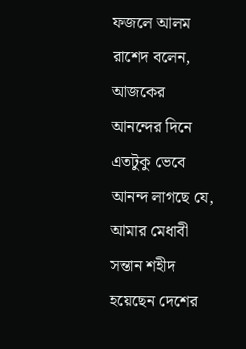ফজলে আলম রাশেদ বলেন, আজকের আনন্দের দিনে এতটুকু ভেবে আনন্দ লাগছে যে, আমার মেধাবী সন্তান শহীদ হয়েছেন দেশের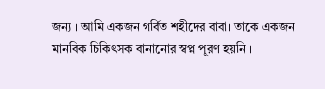জন্য । আমি একজন গর্বিত শহীদের বাবা। তাকে একজন মানবিক চিকিৎসক বানানোর স্বপ্ন পূরণ হয়নি ।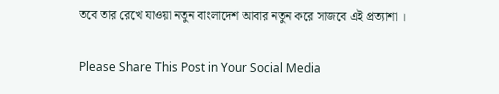তবে তার রেখে যাওয়া নতুন বাংলাদেশ আবার নতুন করে সাজবে এই প্রত্যাশা ।

Please Share This Post in Your Social Media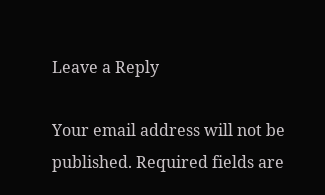Leave a Reply

Your email address will not be published. Required fields are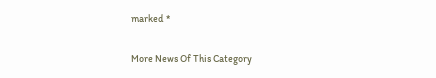marked *

More News Of This Category